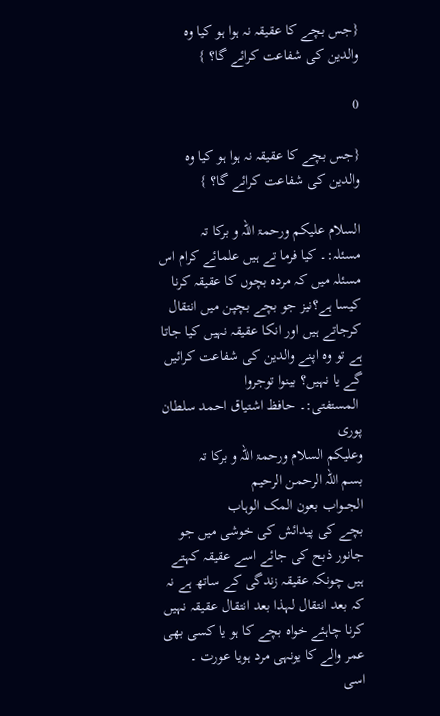{جس بچے کا عقیقہ نہ ہوا ہو کیا وہ والدین کی شفاعت کرائے گا؟ }

0

{جس بچے کا عقیقہ نہ ہوا ہو کیا وہ والدین کی شفاعت کرائے گا؟ }

السلام علیکم ورحمۃ اللہ و برکا تہ
مسئلہ:۔ کیا فرما تے ہیں علمائے کرام اس مسئلہ میں کہ مردہ بچوں کا عقیقہ کرنا کیسا ہے؟نیز جو بچے بچپن میں انتقال کرجاتے ہیں اور انکا عقیقہ نہیں کیا جاتا ہے تو وہ اپنے والدین کی شفاعت کرائیں گے یا نہیں؟ بینوا توجروا
 المستفتی:۔ حافظ اشتیاق احمد سلطان پوری
وعلیکم السلام ورحمۃ اللہ و برکا تہ
بسم اللہ الرحمن الرحیم
الجـــواب بعون المک الوہاب
بچے کی پیدائش کی خوشی میں جو جانور ذبح کی جائے اسے عقیقہ کہتے ہیں چونکہ عقیقہ زندگی کے ساتھ ہے نہ کہ بعد انتقال لہذا بعد انتقال عقیقہ نہیں کرنا چاہئے خواہ بچے کا ہو یا کسی بھی عمر والے کا یونہی مرد ہویا عورت ۔
اسی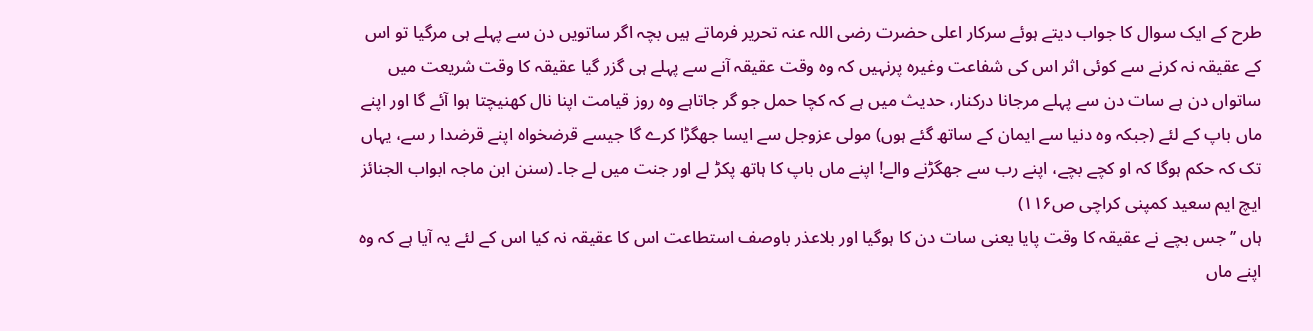طرح کے ایک سوال کا جواب دیتے ہوئے سرکار اعلی حضرت رضی اللہ عنہ تحریر فرماتے ہیں بچہ اگر ساتویں دن سے پہلے ہی مرگیا تو اس کے عقیقہ نہ کرنے سے کوئی اثر اس کی شفاعت وغیرہ پرنہیں کہ وہ وقت عقیقہ آنے سے پہلے ہی گزر گیا عقیقہ کا وقت شریعت میں ساتواں دن ہے سات دن سے پہلے مرجانا درکنار، حدیث میں ہے کہ کچا حمل جو گر جاتاہے وہ روز قیامت اپنا نال کھنیچتا ہوا آئے گا اور اپنے ماں باپ کے لئے (جبکہ وہ دنیا سے ایمان کے ساتھ گئے ہوں) مولی عزوجل سے ایسا جھگڑا کرے گا جیسے قرضخواہ اپنے قرضدا ر سے، یہاں تک کہ حکم ہوگا کہ او کچے بچے، اپنے رب سے جھگڑنے والے! اپنے ماں باپ کا ہاتھ پکڑ لے اور جنت میں لے جا۔ (سنن ابن ماجہ ابواب الجنائز ایچ ایم سعید کمپنی کراچی ص۱۱۶)
ہاں ’’جس بچے نے عقیقہ کا وقت پایا یعنی سات دن کا ہوگیا اور بلاعذر باوصف استطاعت اس کا عقیقہ نہ کیا اس کے لئے یہ آیا ہے کہ وہ اپنے ماں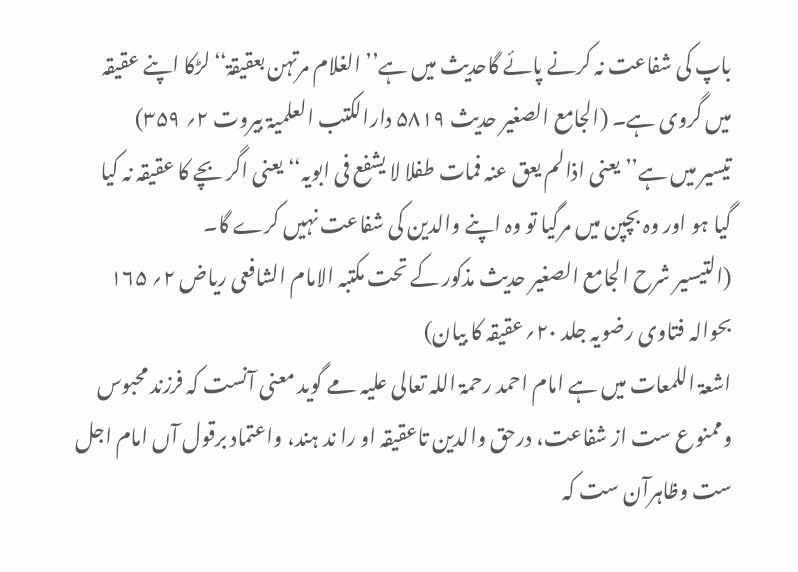باپ کی شفاعت نہ کرنے پائے گاحدیث میں ہے’’ الغلام مرتہن بعقیقۃ‘‘لڑکا اپنے عقیقہ میں گروی ہے۔ (الجامع الصغیر حدیث ۵۸۱۹ دارالکتب العلمیۃ بیروت ۲؍ ۳۵۹)
تیسیر میں ہے’’ یعنی اذالم یعق عنہ فمات طفلا لا یشفع فی ابویہ‘‘ یعنی اگر بچے کا عقیقہ نہ کیا گیا ہو اور وہ بچپن میں مرگیا تو وہ اپنے والدین کی شفاعت نہیں کرے گا۔
(التیسیر شرح الجامع الصغیر حدیث مذکور کے تحت مکتبہ الامام الشافعی ریاض ۲؍ ۱۶۵ بحوالہ فتاوی رضویہ جلد ۲۰؍عقیقہ کا بیان)
اشعۃ اللمعات میں ہے امام احمد رحمۃ اللہ تعالی علیہ مے گوید معنی آنست کہ فرزند محبوس وممنوع ست از شفاعت، درحق والدین تاعقیقہ او را ند ہند، واعتماد برقول آں امام اجل ست وظاہرآن ست کہ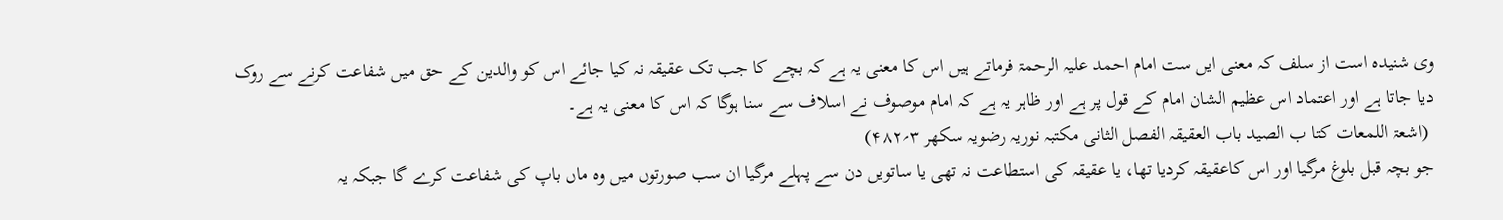وی شنیدہ است از سلف کہ معنی ایں ست امام احمد علیہ الرحمۃ فرماتے ہیں اس کا معنی یہ ہے کہ بچے کا جب تک عقیقہ نہ کیا جائے اس کو والدین کے حق میں شفاعت کرنے سے روک دیا جاتا ہے اور اعتماد اس عظیم الشان امام کے قول پر ہے اور ظاہر یہ ہے کہ امام موصوف نے اسلاف سے سنا ہوگا کہ اس کا معنی یہ ہے۔
 (اشعۃ اللمعات کتا ب الصید باب العقیقہ الفصل الثانی مکتبہ نوریہ رضویہ سکھر ۳؍۴۸۲)
جو بچہ قبل بلوغ مرگیا اور اس کاعقیقہ کردیا تھا، یا عقیقہ کی استطاعت نہ تھی یا ساتویں دن سے پہلے مرگیا ان سب صورتوں میں وہ ماں باپ کی شفاعت کرے گا جبکہ یہ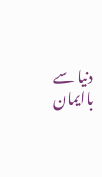دنیا سے باایمان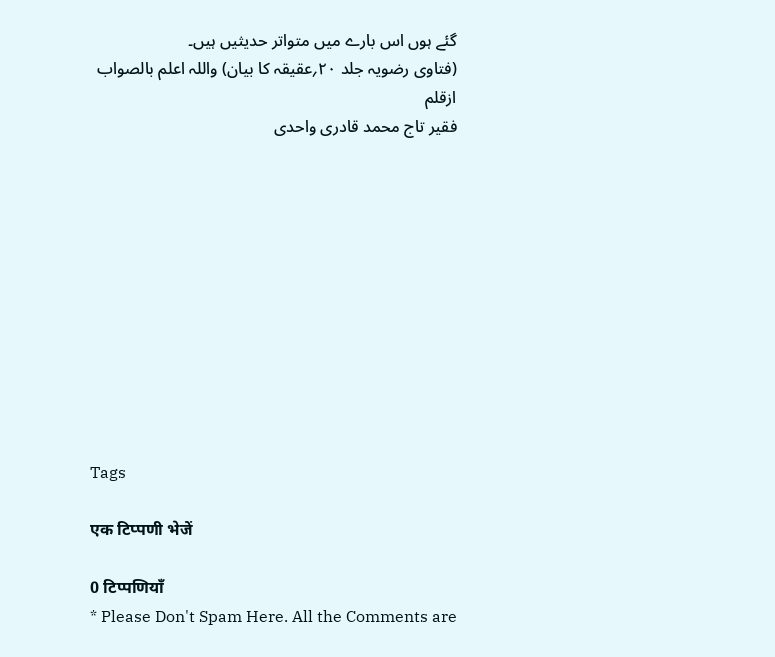گئے ہوں اس بارے میں متواتر حدیثیں ہیں۔
(فتاوی رضویہ جلد ۲۰؍عقیقہ کا بیان) واللہ اعلم بالصواب
ازقلم
فقیر تاج محمد قادری واحدی











Tags

एक टिप्पणी भेजें

0 टिप्पणियाँ
* Please Don't Spam Here. All the Comments are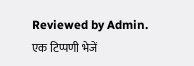Reviewed by Admin.
एक टिप्पणी भेजें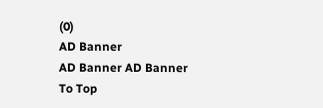(0)
AD Banner
AD Banner AD Banner
To Top